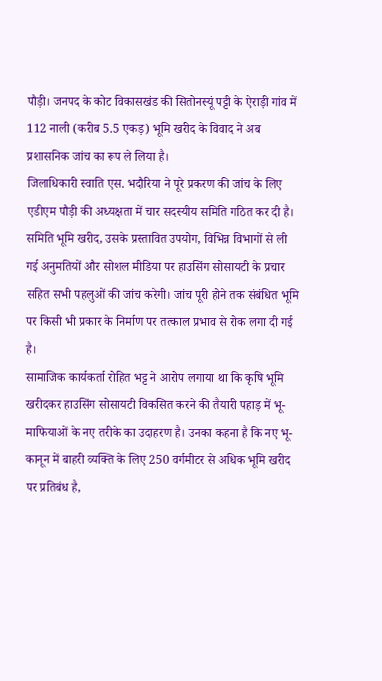पौड़ी। जनपद के कोट विकासखंड की सितोनस्यूं पट्टी के ऐराड़ी गांव में 112 नाली (करीब 5.5 एकड़) भूमि खरीद के विवाद ने अब प्रशासनिक जांच का रूप ले लिया है।
जिलाधिकारी स्वाति एस. भदौरिया ने पूरे प्रकरण की जांच के लिए एडीएम पौड़ी की अध्यक्षता में चार सदस्यीय समिति गठित कर दी है। समिति भूमि खरीद, उसके प्रस्तावित उपयोग, विभिन्न विभागों से ली गई अनुमतियों और सोशल मीडिया पर हाउसिंग सोसायटी के प्रचार सहित सभी पहलुओं की जांच करेगी। जांच पूरी होने तक संबंधित भूमि पर किसी भी प्रकार के निर्माण पर तत्काल प्रभाव से रोक लगा दी गई है।
सामाजिक कार्यकर्ता रोहित भट्ट ने आरोप लगाया था कि कृषि भूमि खरीदकर हाउसिंग सोसायटी विकसित करने की तैयारी पहाड़ में भू-माफियाओं के नए तरीके का उदाहरण है। उनका कहना है कि नए भू-कानून में बाहरी व्यक्ति के लिए 250 वर्गमीटर से अधिक भूमि खरीद पर प्रतिबंध है,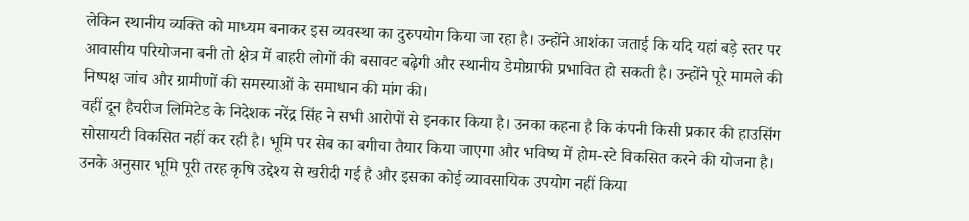लेकिन स्थानीय व्यक्ति को माध्यम बनाकर इस व्यवस्था का दुरुपयोग किया जा रहा है। उन्होंने आशंका जताई कि यदि यहां बड़े स्तर पर आवासीय परियोजना बनी तो क्षेत्र में बाहरी लोगों की बसावट बढ़ेगी और स्थानीय डेमोग्राफी प्रभावित हो सकती है। उन्होंने पूरे मामले की निष्पक्ष जांच और ग्रामीणों की समस्याओं के समाधान की मांग की।
वहीं दून हैचरीज लिमिटेड के निदेशक नरेंद्र सिंह ने सभी आरोपों से इनकार किया है। उनका कहना है कि कंपनी किसी प्रकार की हाउसिंग सोसायटी विकसित नहीं कर रही है। भूमि पर सेब का बगीचा तैयार किया जाएगा और भविष्य में होम-स्टे विकसित करने की योजना है। उनके अनुसार भूमि पूरी तरह कृषि उद्देश्य से खरीदी गई है और इसका कोई व्यावसायिक उपयोग नहीं किया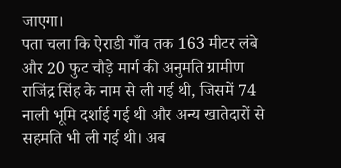जाएगा।
पता चला कि ऐराडी गाँव तक 163 मीटर लंबे और 20 फुट चौड़े मार्ग की अनुमति ग्रामीण राजिंद्र सिंह के नाम से ली गई थी, जिसमें 74 नाली भूमि दर्शाई गई थी और अन्य खातेदारों से सहमति भी ली गई थी। अब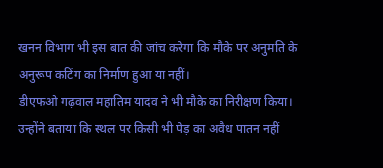खनन विभाग भी इस बात की जांच करेगा कि मौके पर अनुमति के अनुरूप कटिंग का निर्माण हुआ या नहीं।
डीएफओ गढ़वाल महातिम यादव ने भी मौके का निरीक्षण किया। उन्होंने बताया कि स्थल पर किसी भी पेड़ का अवैध पातन नहीं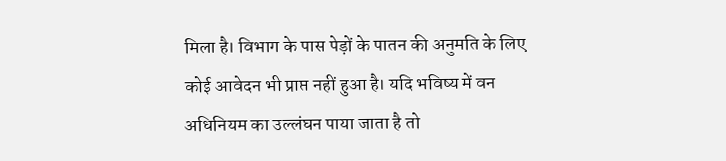मिला है। विभाग के पास पेड़ों के पातन की अनुमति के लिए कोई आवेदन भी प्राप्त नहीं हुआ है। यदि भविष्य में वन अधिनियम का उल्लंघन पाया जाता है तो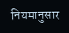नियमानुसार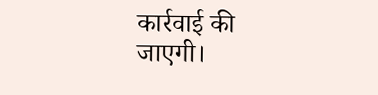कार्रवाई की जाएगी।